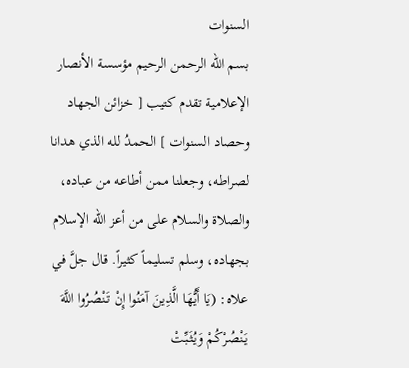السنوات
بسم الله الرحمن الرحيم مؤسسة الأنصار الإعلامية تقدم كتيب [ خزائن الجهاد وحصاد السنوات ] الحمدُ لله الذي هدانا لصراطه، وجعلنا ممن أطاعه من عباده، والصلاة والسلام على من أعز الله الإسلام بجهاده، وسلم تسليماً كثيراً. قال جلَّ في علاه: (يَا أَيُّهَا الَّذِينَ آمَنُوا إِنْ تَنْصُرُوا اللَّهَ يَنْصُرْكُمْ وَيُثَبِّتْ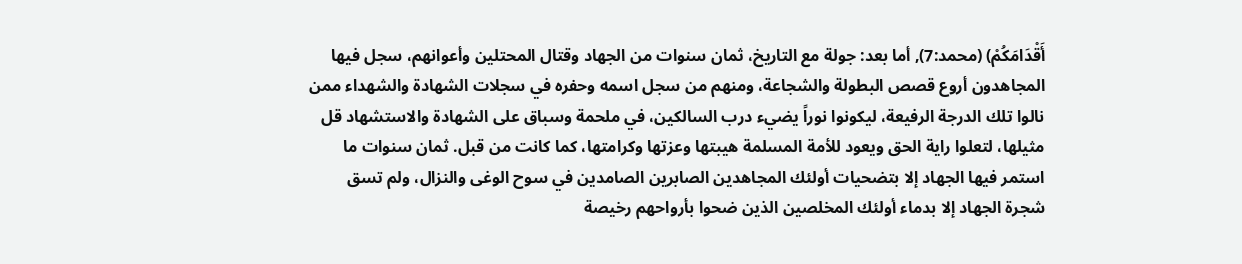أَقْدَامَكُمْ) (محمد:7), أما بعد: جولة مع التاريخ، ثمان سنوات من الجهاد وقتال المحتلين وأعوانهم، سجل فيها المجاهدون أروع قصص البطولة والشجاعة، ومنهم من سجل اسمه وحفره في سجلات الشهادة والشهداء ممن نالوا تلك الدرجة الرفيعة، ليكونوا نوراً يضيء درب السالكين، في ملحمة وسباق على الشهادة والاستشهاد قل مثيلها، لتعلوا راية الحق ويعود للأمة المسلمة هيبتها وعزتها وكرامتها، كما كانت من قبل. ثمان سنوات ما استمر فيها الجهاد إلا بتضحيات أولئك المجاهدين الصابرين الصامدين في سوح الوغى والنزال، ولم تسق شجرة الجهاد إلا بدماء أولئك المخلصين الذين ضحوا بأرواحهم رخيصة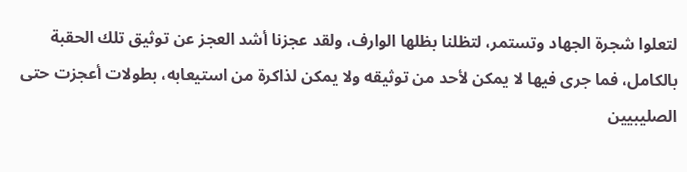لتعلوا شجرة الجهاد وتستمر، لتظلنا بظلها الوارف، ولقد عجزنا أشد العجز عن توثيق تلك الحقبة بالكامل، فما جرى فيها لا يمكن لأحد من توثيقه ولا يمكن لذاكرة من استيعابه، بطولات أعجزت حتى الصليبيين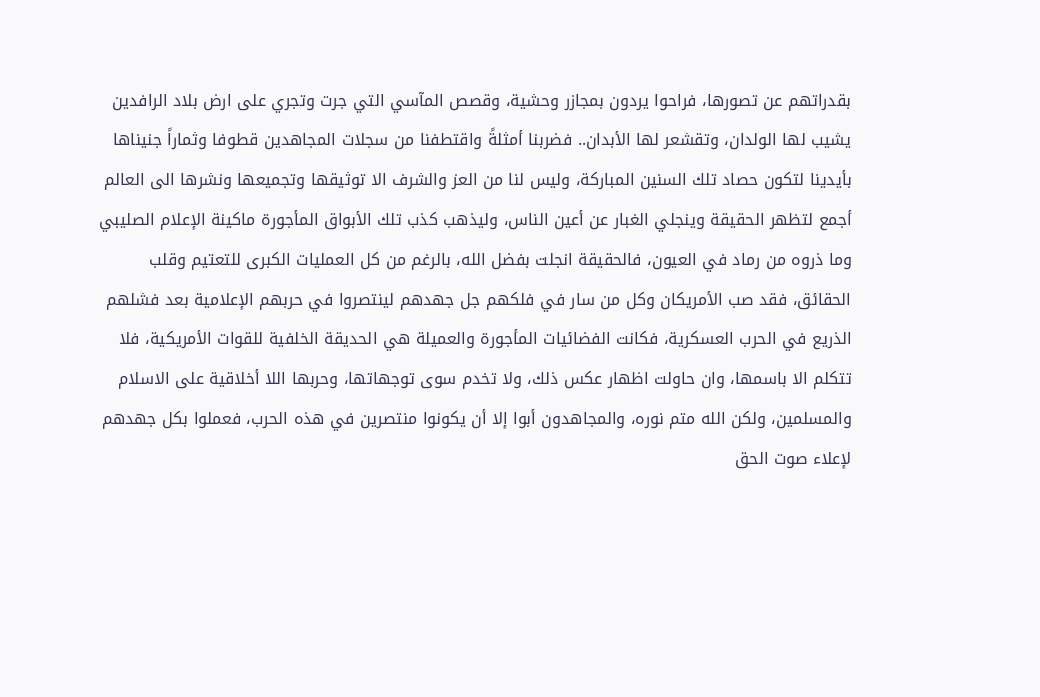بقدراتهم عن تصورها، فراحوا يردون بمجازر وحشية، وقصص المآسي التي جرت وتجري على ارض بلاد الرافدين يشيب لها الولدان، وتقشعر لها الأبدان.. فضربنا أمثلةً واقتطفنا من سجلات المجاهدين قطوفا وثماراً جنيناها بأيدينا لتكون حصاد تلك السنين المباركة، وليس لنا من العز والشرف الا توثيقها وتجميعها ونشرها الى العالم أجمع لتظهر الحقيقة وينجلي الغبار عن أعين الناس، وليذهب كذب تلك الأبواق المأجورة ماكينة الإعلام الصليبي وما ذروه من رماد في العيون، فالحقيقة انجلت بفضل الله، بالرغم من كل العمليات الكبرى للتعتيم وقلب الحقائق، فقد صب الأمريكان وكل من سار في فلكهم جل جهدهم لينتصروا في حربهم الإعلامية بعد فشلهم الذريع في الحرب العسكرية، فكانت الفضائيات المأجورة والعميلة هي الحديقة الخلفية للقوات الأمريكية، فلا تتكلم الا باسمها، وان حاولت اظهار عكس ذلك، ولا تخدم سوى توجهاتها، وحربها اللا أخلاقية على الاسلام والمسلمين، ولكن الله متم نوره، والمجاهدون أبوا إلا أن يكونوا منتصرين في هذه الحرب، فعملوا بكل جهدهم لإعلاء صوت الحق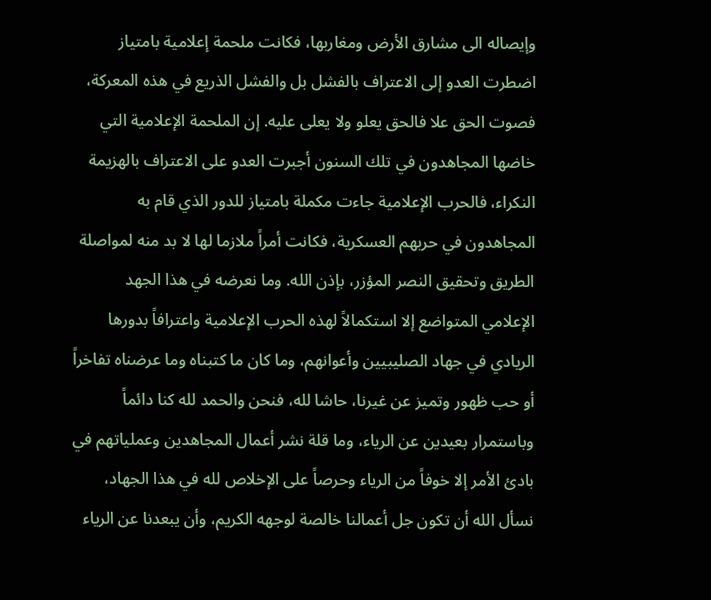وإيصاله الى مشارق الأرض ومغاربها، فكانت ملحمة إعلامية بامتياز اضطرت العدو إلى الاعتراف بالفشل بل والفشل الذريع في هذه المعركة، فصوت الحق علا فالحق يعلو ولا يعلى عليه. إن الملحمة الإعلامية التي خاضها المجاهدون في تلك السنون أجبرت العدو على الاعتراف بالهزيمة النكراء، فالحرب الإعلامية جاءت مكملة بامتياز للدور الذي قام به المجاهدون في حربهم العسكرية، فكانت أمراً ملازما لها لا بد منه لمواصلة الطريق وتحقيق النصر المؤزر، بإذن الله. وما نعرضه في هذا الجهد الإعلامي المتواضع إلا استكمالاً لهذه الحرب الإعلامية واعترافاً بدورها الريادي في جهاد الصليبيين وأعوانهم، وما كان ما كتبناه وما عرضناه تفاخراً أو حب ظهور وتميز عن غيرنا، حاشا لله، فنحن والحمد لله كنا دائماً وباستمرار بعيدين عن الرياء، وما قلة نشر أعمال المجاهدين وعملياتهم في بادئ الأمر إلا خوفاً من الرياء وحرصاً على الإخلاص لله في هذا الجهاد، نسأل الله أن تكون جل أعمالنا خالصة لوجهه الكريم، وأن يبعدنا عن الرياء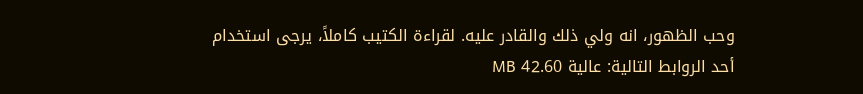وحب الظهور، انه ولي ذلك والقادر عليه. لقراءة الكتيب كاملاً، يرجى استخدام أحد الروابط التالية: عالية 42.60 MB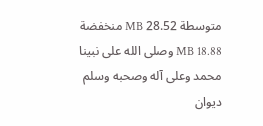متوسطة 28.52 MB منخفضة 18.88 MB وصلى الله على نبينا محمد وعلى آله وصحبه وسلم ديوان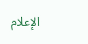الإعلام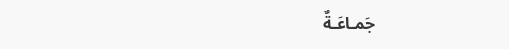جَمـاعَـةٌ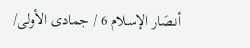أنـصَار الإسـلام 6 / جمادى الأولى/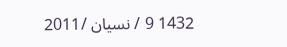1432 9 / نسيان /2011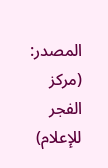المصدر: (مركز الفجر للإعلام)